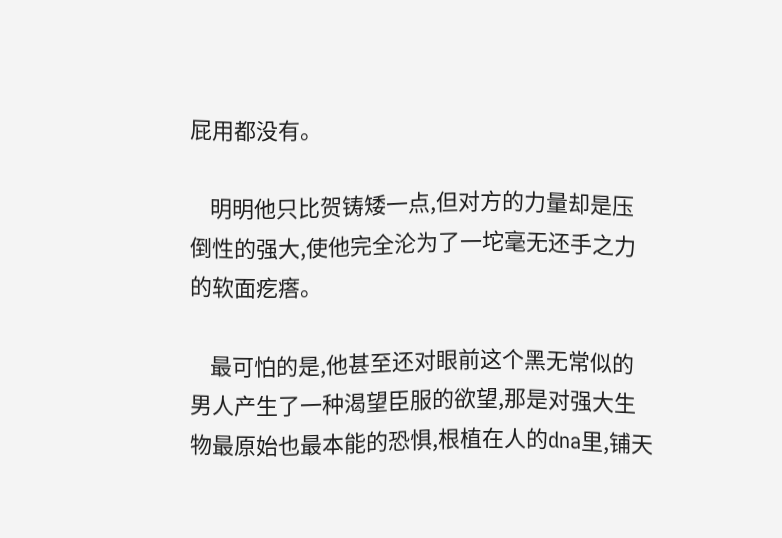屁用都没有。

    明明他只比贺铸矮一点,但对方的力量却是压倒性的强大,使他完全沦为了一坨毫无还手之力的软面疙瘩。

    最可怕的是,他甚至还对眼前这个黑无常似的男人产生了一种渴望臣服的欲望,那是对强大生物最原始也最本能的恐惧,根植在人的dna里,铺天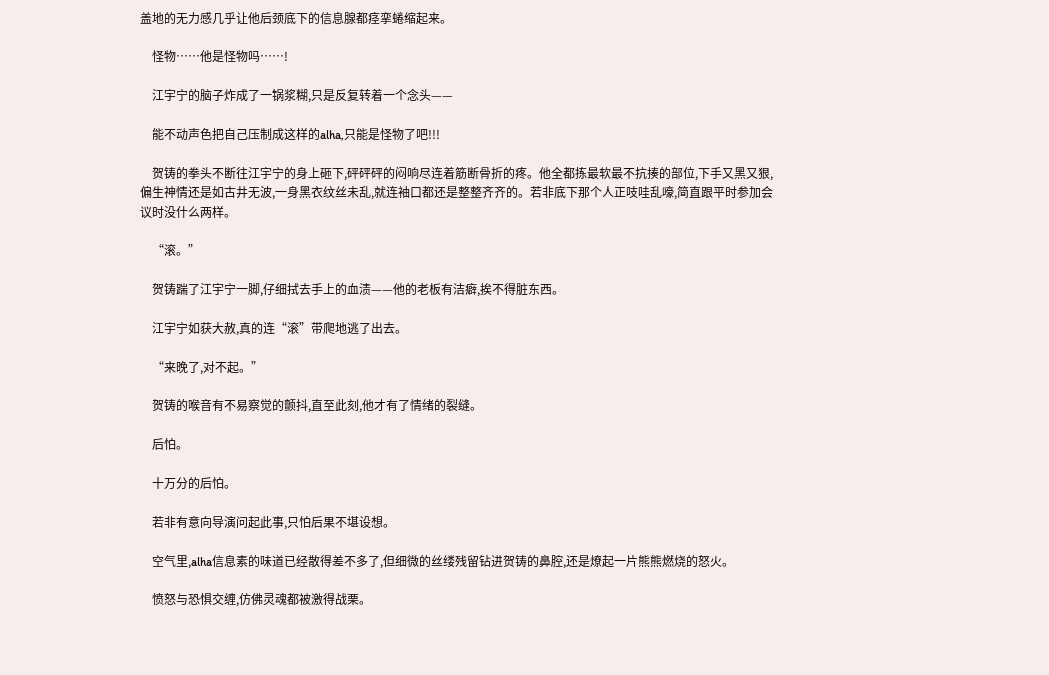盖地的无力感几乎让他后颈底下的信息腺都痉挛蜷缩起来。

    怪物……他是怪物吗……!

    江宇宁的脑子炸成了一锅浆糊,只是反复转着一个念头——

    能不动声色把自己压制成这样的alha,只能是怪物了吧!!!

    贺铸的拳头不断往江宇宁的身上砸下,砰砰砰的闷响尽连着筋断骨折的疼。他全都拣最软最不抗揍的部位,下手又黑又狠,偏生神情还是如古井无波,一身黑衣纹丝未乱,就连袖口都还是整整齐齐的。若非底下那个人正吱哇乱嚎,简直跟平时参加会议时没什么两样。

    “滚。”

    贺铸踹了江宇宁一脚,仔细拭去手上的血渍——他的老板有洁癖,挨不得脏东西。

    江宇宁如获大赦,真的连“滚”带爬地逃了出去。

    “来晚了,对不起。”

    贺铸的喉音有不易察觉的颤抖,直至此刻,他才有了情绪的裂缝。

    后怕。

    十万分的后怕。

    若非有意向导演问起此事,只怕后果不堪设想。

    空气里,alha信息素的味道已经散得差不多了,但细微的丝缕残留钻进贺铸的鼻腔,还是燎起一片熊熊燃烧的怒火。

    愤怒与恐惧交缠,仿佛灵魂都被激得战栗。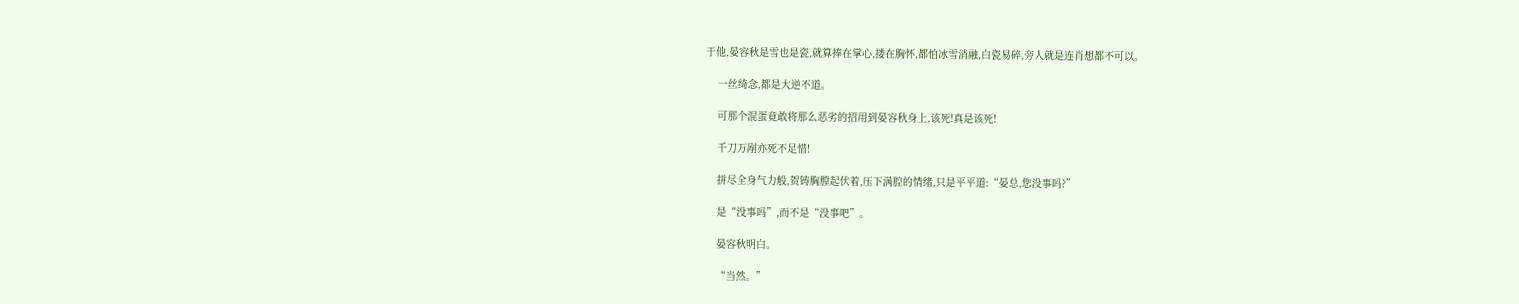于他,晏容秋是雪也是瓷,就算捧在掌心,搂在胸怀,都怕冰雪消融,白瓷易碎,旁人就是连肖想都不可以。

    一丝绮念,都是大逆不道。

    可那个混蛋竟敢将那么恶劣的招用到晏容秋身上,该死!真是该死!

    千刀万剐亦死不足惜!

    拼尽全身气力般,贺铸胸膛起伏着,压下满腔的情绪,只是平平道:“晏总,您没事吗?”

    是“没事吗”,而不是“没事吧”。

    晏容秋明白。

    “当然。”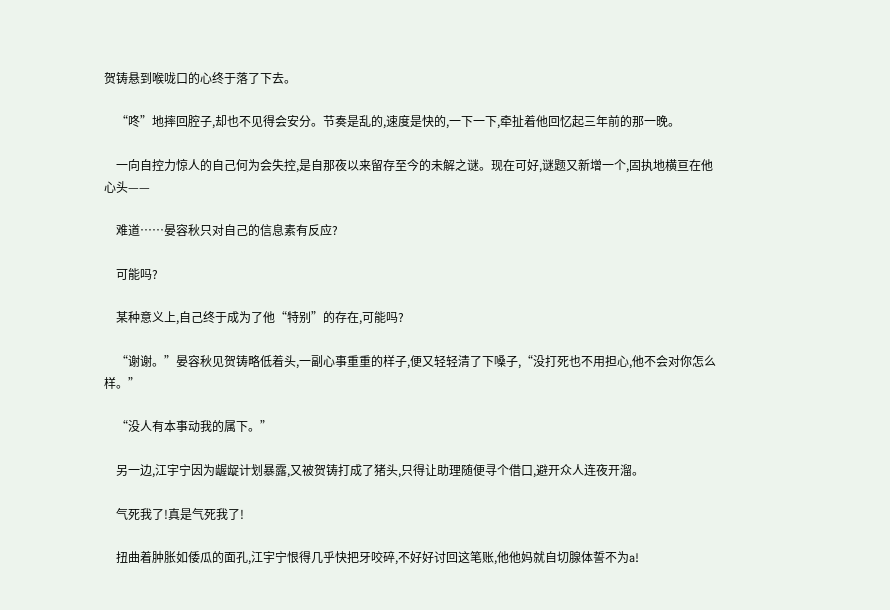贺铸悬到喉咙口的心终于落了下去。

    “咚”地摔回腔子,却也不见得会安分。节奏是乱的,速度是快的,一下一下,牵扯着他回忆起三年前的那一晚。

    一向自控力惊人的自己何为会失控,是自那夜以来留存至今的未解之谜。现在可好,谜题又新增一个,固执地横亘在他心头——

    难道……晏容秋只对自己的信息素有反应?

    可能吗?

    某种意义上,自己终于成为了他“特别”的存在,可能吗?

    “谢谢。”晏容秋见贺铸略低着头,一副心事重重的样子,便又轻轻清了下嗓子,“没打死也不用担心,他不会对你怎么样。”

    “没人有本事动我的属下。”

    另一边,江宇宁因为龌龊计划暴露,又被贺铸打成了猪头,只得让助理随便寻个借口,避开众人连夜开溜。

    气死我了!真是气死我了!

    扭曲着肿胀如倭瓜的面孔,江宇宁恨得几乎快把牙咬碎,不好好讨回这笔账,他他妈就自切腺体誓不为a!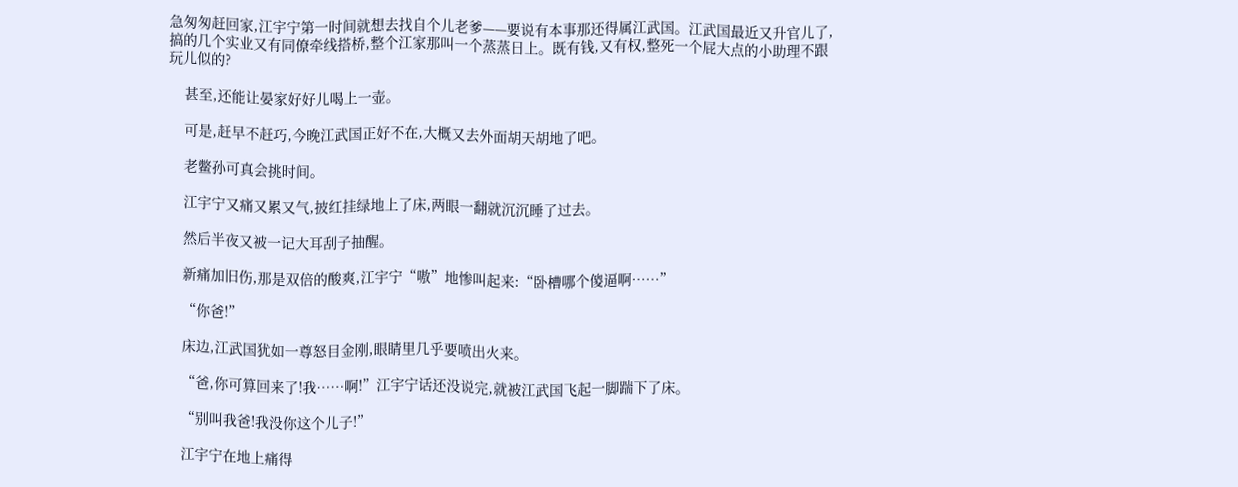急匆匆赶回家,江宇宁第一时间就想去找自个儿老爹——要说有本事那还得属江武国。江武国最近又升官儿了,搞的几个实业又有同僚牵线搭桥,整个江家那叫一个蒸蒸日上。既有钱,又有权,整死一个屁大点的小助理不跟玩儿似的?

    甚至,还能让晏家好好儿喝上一壶。

    可是,赶早不赶巧,今晚江武国正好不在,大概又去外面胡天胡地了吧。

    老鳖孙可真会挑时间。

    江宇宁又痛又累又气,披红挂绿地上了床,两眼一翻就沉沉睡了过去。

    然后半夜又被一记大耳刮子抽醒。

    新痛加旧伤,那是双倍的酸爽,江宇宁“嗷”地惨叫起来:“卧槽哪个傻逼啊……”

    “你爸!”

    床边,江武国犹如一尊怒目金刚,眼睛里几乎要喷出火来。

    “爸,你可算回来了!我……啊!”江宇宁话还没说完,就被江武国飞起一脚踹下了床。

    “别叫我爸!我没你这个儿子!”

    江宇宁在地上痛得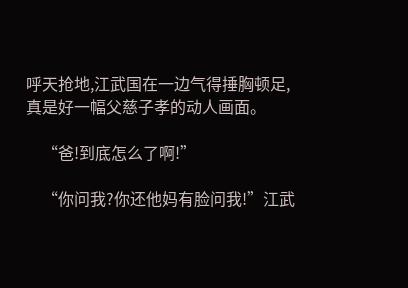呼天抢地,江武国在一边气得捶胸顿足,真是好一幅父慈子孝的动人画面。

    “爸!到底怎么了啊!”

    “你问我?你还他妈有脸问我!”江武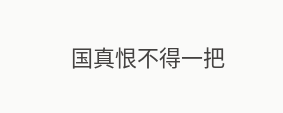国真恨不得一把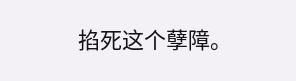掐死这个孽障。